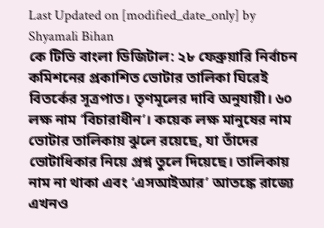Last Updated on [modified_date_only] by Shyamali Bihan
কে টিভি বাংলা ডিজিটাল: ২৮ ফেব্রুয়ারি নির্বাচন কমিশনের প্রকাশিত ভোটার তালিকা ঘিরেই বিতর্কের সূত্রপাত। তৃণমূলের দাবি অনুযায়ী। ৬০ লক্ষ নাম ‘বিচারাধীন’। কয়েক লক্ষ মানুষের নাম ভোটার তালিকায় ঝুলে রয়েছে, যা তাঁদের ভোটাধিকার নিয়ে প্রশ্ন তুলে দিয়েছে। তালিকায় নাম না থাকা এবং ‘এসআইআর’ আতঙ্কে রাজ্যে এখনও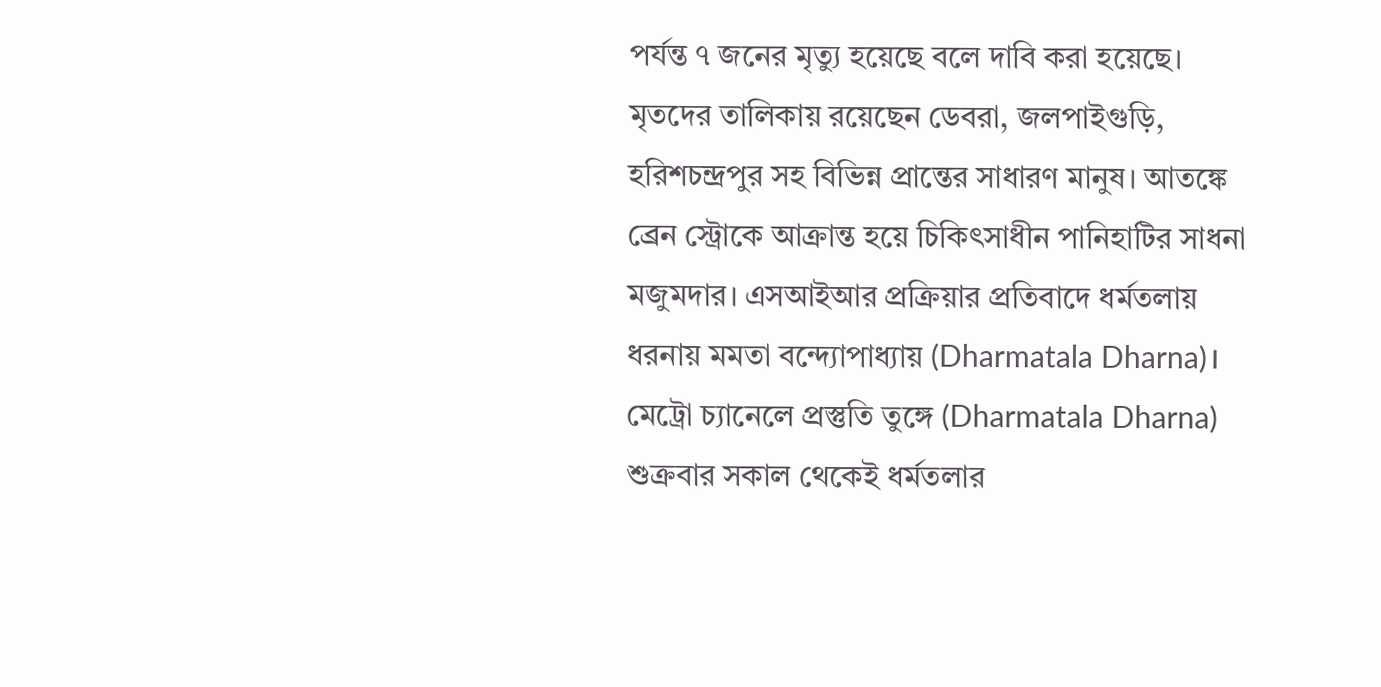পর্যন্ত ৭ জনের মৃত্যু হয়েছে বলে দাবি করা হয়েছে। মৃতদের তালিকায় রয়েছেন ডেবরা, জলপাইগুড়ি, হরিশচন্দ্রপুর সহ বিভিন্ন প্রান্তের সাধারণ মানুষ। আতঙ্কে ব্রেন স্ট্রোকে আক্রান্ত হয়ে চিকিৎসাধীন পানিহাটির সাধনা মজুমদার। এসআইআর প্রক্রিয়ার প্রতিবাদে ধর্মতলায় ধরনায় মমতা বন্দ্যোপাধ্যায় (Dharmatala Dharna)।
মেট্রো চ্যানেলে প্রস্তুতি তুঙ্গে (Dharmatala Dharna)
শুক্রবার সকাল থেকেই ধর্মতলার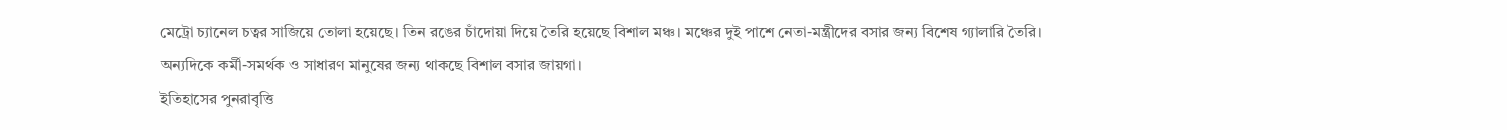মেট্রো চ্যানেল চত্বর সাজিয়ে তোলা হয়েছে। তিন রঙের চাঁদোয়া দিয়ে তৈরি হয়েছে বিশাল মঞ্চ। মঞ্চের দুই পাশে নেতা-মন্ত্রীদের বসার জন্য বিশেষ গ্যালারি তৈরি। অন্যদিকে কর্মী-সমর্থক ও সাধারণ মানুষের জন্য থাকছে বিশাল বসার জায়গা।
ইতিহাসের পুনরাবৃত্তি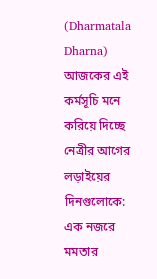(Dharmatala Dharna)
আজকের এই কর্মসূচি মনে করিয়ে দিচ্ছে নেত্রীর আগের লড়াইয়ের দিনগুলোকে:
এক নজরে মমতার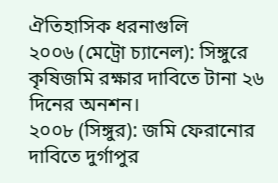ঐতিহাসিক ধরনাগুলি
২০০৬ (মেট্রো চ্যানেল): সিঙ্গুরে কৃষিজমি রক্ষার দাবিতে টানা ২৬ দিনের অনশন।
২০০৮ (সিঙ্গুর): জমি ফেরানোর দাবিতে দুর্গাপুর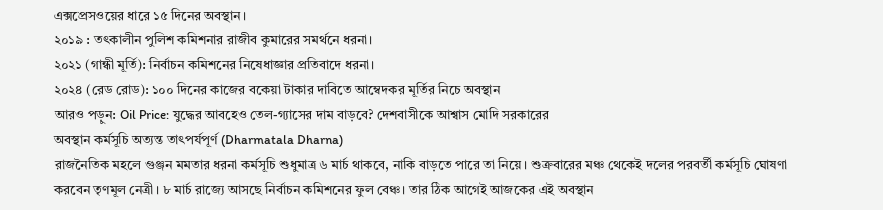এক্সপ্রেসওয়ের ধারে ১৫ দিনের অবস্থান।
২০১৯ : তৎকালীন পুলিশ কমিশনার রাজীব কুমারের সমর্থনে ধরনা।
২০২১ (গান্ধী মূর্তি): নির্বাচন কমিশনের নিষেধাজ্ঞার প্রতিবাদে ধরনা।
২০২৪ (রেড রোড): ১০০ দিনের কাজের বকেয়া টাকার দাবিতে আম্বেদকর মূর্তির নিচে অবস্থান
আরও পড়ুন: Oil Price: যুদ্ধের আবহেও তেল-গ্যাসের দাম বাড়বে? দেশবাসীকে আশ্বাস মোদি সরকারের
অবস্থান কর্মসূচি অত্যন্ত তাৎপর্যপূর্ণ (Dharmatala Dharna)
রাজনৈতিক মহলে গুঞ্জন মমতার ধরনা কর্মসূচি শুধুমাত্র ৬ মার্চ থাকবে, নাকি বাড়তে পারে তা নিয়ে। শুক্রবারের মঞ্চ থেকেই দলের পরবর্তী কর্মসূচি ঘোষণা করবেন তৃণমূল নেত্রী। ৮ মার্চ রাজ্যে আসছে নির্বাচন কমিশনের ফুল বেঞ্চ। তার ঠিক আগেই আজকের এই অবস্থান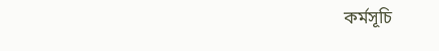কর্মসূচি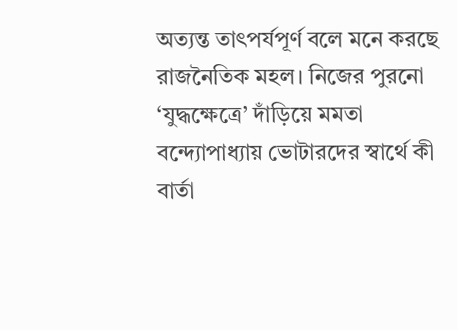অত্যন্ত তাৎপর্যপূর্ণ বলে মনে করছে রাজনৈতিক মহল। নিজের পুরনো ‘যুদ্ধক্ষেত্রে’ দাঁড়িয়ে মমতা বন্দ্যোপাধ্যায় ভোটারদের স্বার্থে কী বার্তা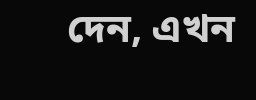দেন, এখন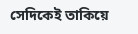সেদিকেই তাকিয়ে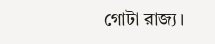গোটা রাজ্য।